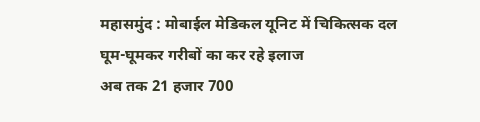महासमुंद : मोबाईल मेडिकल यूनिट में चिकित्सक दल घूम-घूमकर गरीबों का कर रहे इलाज
अब तक 21 हजार 700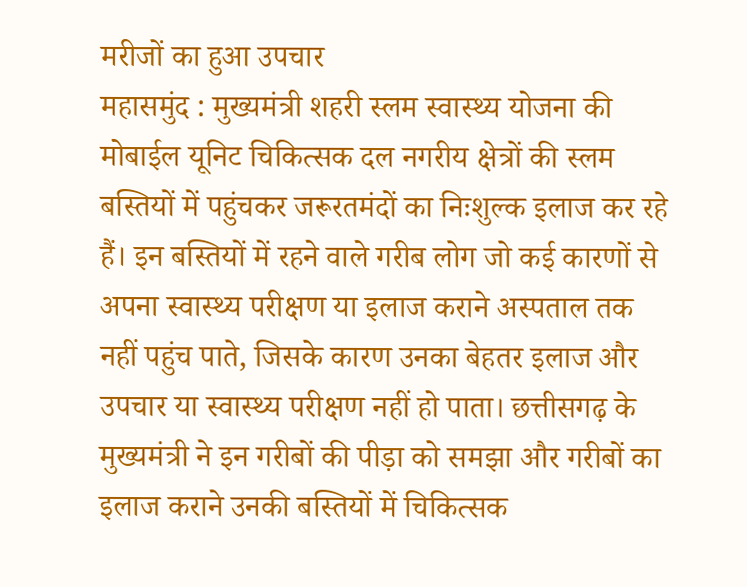मरीजों का हुआ उपचार
महासमुंद : मुख्यमंत्री शहरी स्लम स्वास्थ्य योजना की मोबाईल यूनिट चिकित्सक दल नगरीय क्षेत्रों की स्लम बस्तियों में पहुंचकर जरूरतमंदों का निःशुल्क इलाज कर रहे हैं। इन बस्तियों में रहने वाले गरीब लोग जो कई कारणों से अपना स्वास्थ्य परीक्षण या इलाज कराने अस्पताल तक नहीं पहुंच पाते, जिसके कारण उनका बेहतर इलाज और उपचार या स्वास्थ्य परीक्षण नहीं हो पाता। छत्तीसगढ़ के मुख्यमंत्री ने इन गरीबों की पीड़ा को समझा और गरीबों का इलाज कराने उनकी बस्तियों में चिकित्सक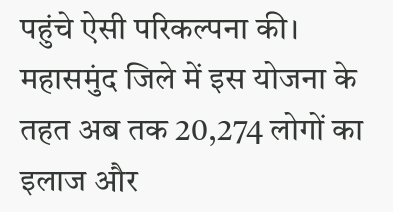पहुंचे ऐसी परिकल्पना की। महासमुंद जिले में इस योजना के तहत अब तक 20,274 लोगों का इलाज और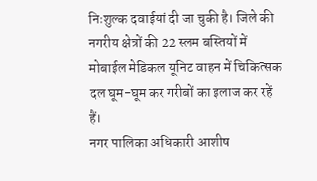निःशुल्क दवाईयां दी जा चुकी है। जिले की नगरीय क्षेत्रों की 22 स्लम बस्तियों में मोबाईल मेडिकल यूनिट वाहन में चिकित्सक दल घूम-घूम कर गरीबों का इलाज कर रहें हैं।
नगर पालिका अधिकारी आशीष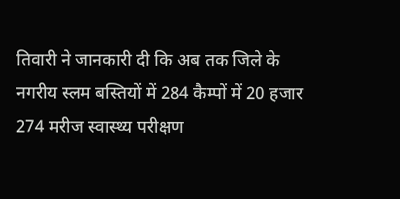तिवारी ने जानकारी दी कि अब तक जिले के नगरीय स्लम बस्तियों में 284 कैम्पों में 20 हजार 274 मरीज स्वास्थ्य परीक्षण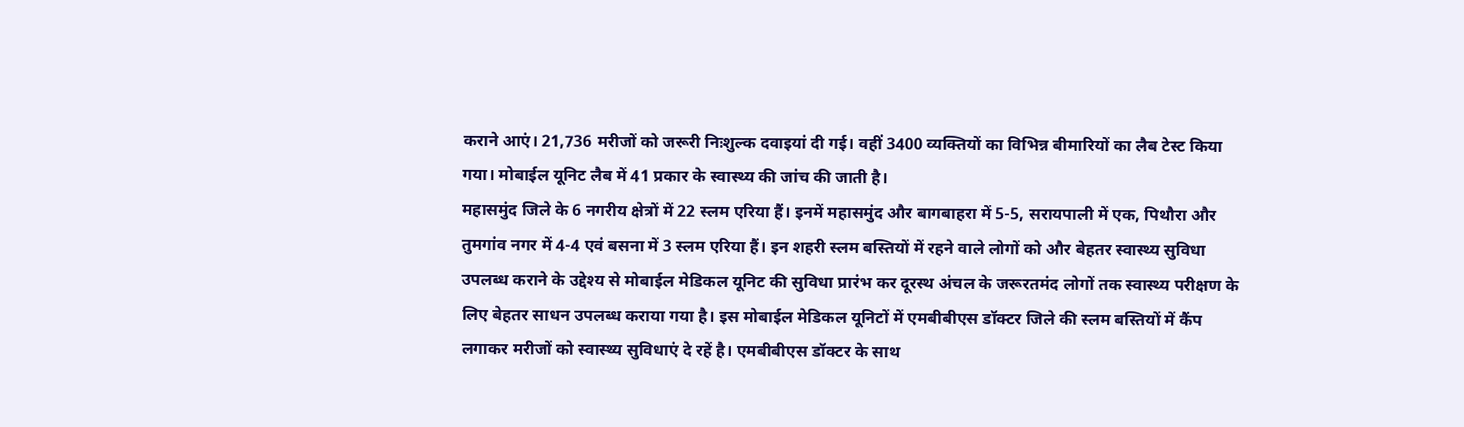कराने आएं। 21,736 मरीजों को जरूरी निःशुल्क दवाइयां दी गई। वहीं 3400 व्यक्तियों का विभिन्न बीमारियों का लैब टेस्ट किया गया। मोबाईल यूनिट लैब में 41 प्रकार के स्वास्थ्य की जांच की जाती है।
महासमुंद जिले के 6 नगरीय क्षेत्रों में 22 स्लम एरिया हैं। इनमें महासमुंद और बागबाहरा में 5-5, सरायपाली में एक, पिथौरा और तुमगांव नगर में 4-4 एवं बसना में 3 स्लम एरिया हैं। इन शहरी स्लम बस्तियों में रहने वाले लोगों को और बेहतर स्वास्थ्य सुविधा उपलब्ध कराने के उद्देश्य से मोबाईल मेडिकल यूनिट की सुविधा प्रारंभ कर दूरस्थ अंचल के जरूरतमंद लोगों तक स्वास्थ्य परीक्षण के लिए बेहतर साधन उपलब्ध कराया गया है। इस मोबाईल मेडिकल यूनिटों में एमबीबीएस डॉक्टर जिले की स्लम बस्तियों में कैंप लगाकर मरीजों को स्वास्थ्य सुविधाएं दे रहें है। एमबीबीएस डॉक्टर के साथ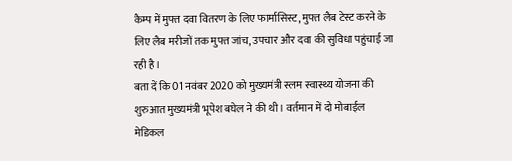कैम्प में मुफ्त दवा वितरण के लिए फार्मासिस्ट, मुफ्त लैब टेस्ट करने के लिए लैब मरीजों तक मुफ्त जांच, उपचार और दवा की सुविधा पहुंचाई जा रही है।
बता दें कि 01 नवंबर 2020 को मुख्यमंत्री स्लम स्वास्थ्य योजना की शुरुआत मुख्यमंत्री भूपेश बघेल ने की थी। वर्तमान में दो मोबाईल मेडिकल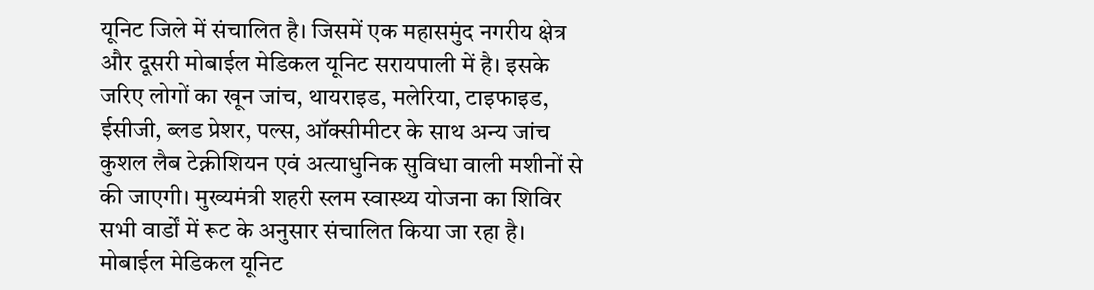यूनिट जिले में संचालित है। जिसमें एक महासमुंद नगरीय क्षेत्र और दूसरी मोबाईल मेडिकल यूनिट सरायपाली में है। इसके जरिए लोगों का खून जांच, थायराइड, मलेरिया, टाइफाइड, ईसीजी, ब्लड प्रेशर, पल्स, ऑक्सीमीटर के साथ अन्य जांच कुशल लैब टेक्नीशियन एवं अत्याधुनिक सुविधा वाली मशीनों से की जाएगी। मुख्यमंत्री शहरी स्लम स्वास्थ्य योजना का शिविर सभी वार्डों में रूट के अनुसार संचालित किया जा रहा है।
मोबाईल मेडिकल यूनिट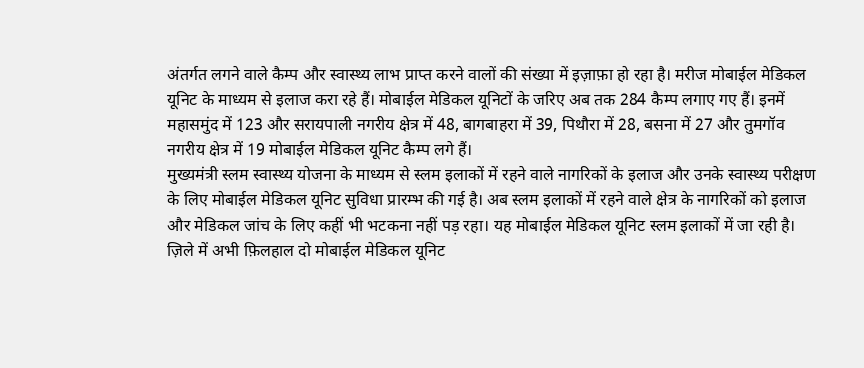अंतर्गत लगने वाले कैम्प और स्वास्थ्य लाभ प्राप्त करने वालों की संख्या में इज़ाफ़ा हो रहा है। मरीज मोबाईल मेडिकल यूनिट के माध्यम से इलाज करा रहे हैं। मोबाईल मेडिकल यूनिटों के जरिए अब तक 284 कैम्प लगाए गए हैं। इनमें महासमुंद में 123 और सरायपाली नगरीय क्षेत्र में 48, बागबाहरा में 39, पिथौरा में 28, बसना में 27 और तुमगॉव नगरीय क्षेत्र में 19 मोबाईल मेडिकल यूनिट कैम्प लगे हैं।
मुख्यमंत्री स्लम स्वास्थ्य योजना के माध्यम से स्लम इलाकों में रहने वाले नागरिकों के इलाज और उनके स्वास्थ्य परीक्षण के लिए मोबाईल मेडिकल यूनिट सुविधा प्रारम्भ की गई है। अब स्लम इलाकों में रहने वाले क्षेत्र के नागरिकों को इलाज और मेडिकल जांच के लिए कहीं भी भटकना नहीं पड़ रहा। यह मोबाईल मेडिकल यूनिट स्लम इलाकों में जा रही है। ज़िले में अभी फ़िलहाल दो मोबाईल मेडिकल यूनिट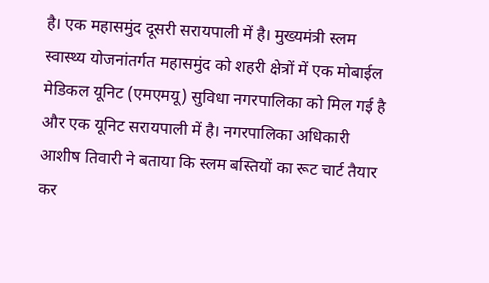है। एक महासमुंद दूसरी सरायपाली में है। मुख्यमंत्री स्लम स्वास्थ्य योजनांतर्गत महासमुंद को शहरी क्षेत्रों में एक मोबाईल मेडिकल यूनिट (एमएमयू) सुविधा नगरपालिका को मिल गई है और एक यूनिट सरायपाली में है। नगरपालिका अधिकारी आशीष तिवारी ने बताया कि स्लम बस्तियों का रूट चार्ट तैयार कर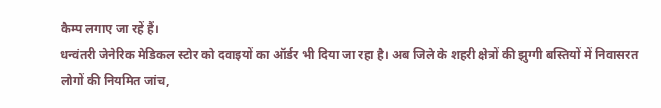कैम्प लगाए जा रहें हैं।
धन्वंतरी जेनेरिक मेडिकल स्टोर को दवाइयों का ऑर्डर भी दिया जा रहा है। अब जिले के शहरी क्षेत्रों की झुग्गी बस्तियों में निवासरत लोगों की नियमित जांच,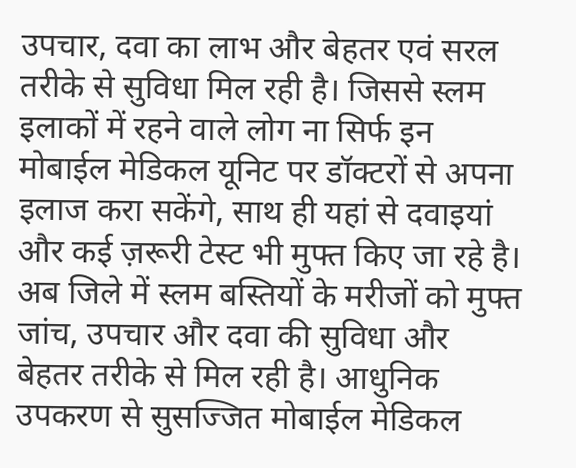उपचार, दवा का लाभ और बेहतर एवं सरल तरीके से सुविधा मिल रही है। जिससे स्लम इलाकों में रहने वाले लोग ना सिर्फ इन मोबाईल मेडिकल यूनिट पर डॉक्टरों से अपना इलाज करा सकेंगे, साथ ही यहां से दवाइयां और कई ज़रूरी टेस्ट भी मुफ्त किए जा रहे है। अब जिले में स्लम बस्तियों के मरीजों को मुफ्त जांच, उपचार और दवा की सुविधा और बेहतर तरीके से मिल रही है। आधुनिक उपकरण से सुसज्जित मोबाईल मेडिकल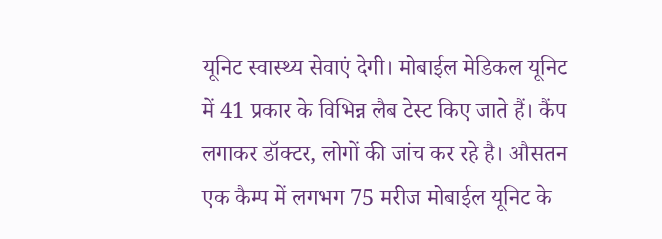यूनिट स्वास्थ्य सेवाएं देगी। मोबाईल मेडिकल यूनिट में 41 प्रकार के विभिन्न लैब टेस्ट किए जाते हैं। कैंप लगाकर डॉक्टर, लोगों की जांच कर रहे है। औसतन एक कैम्प में लगभग 75 मरीज मोबाईल यूनिट के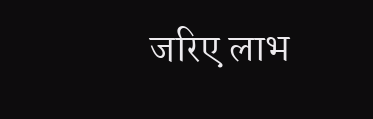जरिए लाभ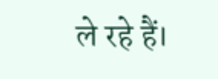ले रहे हैं।